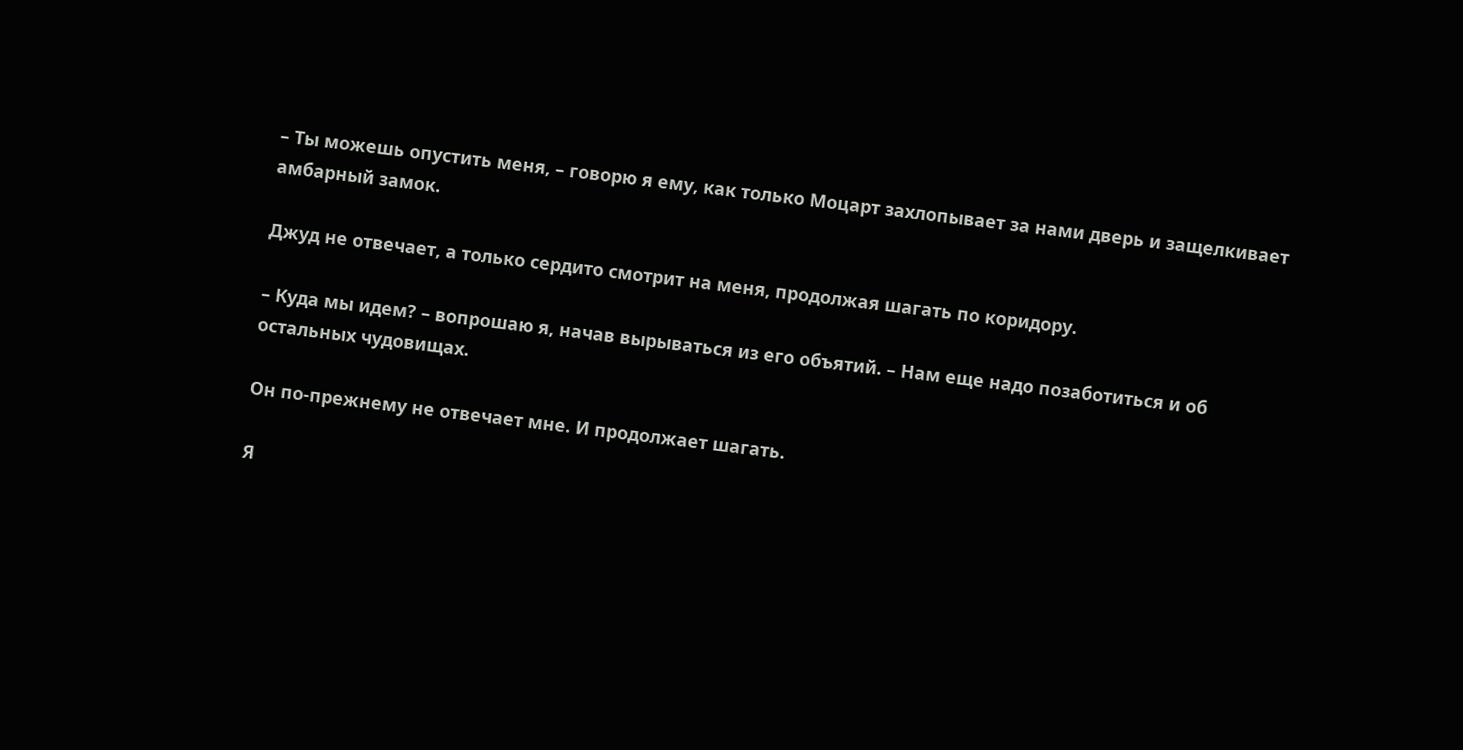– Ты можешь опустить меня, – говорю я ему, как только Моцарт захлопывает за нами дверь и защелкивает амбарный замок.

Джуд не отвечает, а только сердито смотрит на меня, продолжая шагать по коридору.

– Куда мы идем? – вопрошаю я, начав вырываться из его объятий. – Нам еще надо позаботиться и об остальных чудовищах.

Он по-прежнему не отвечает мне. И продолжает шагать.

Я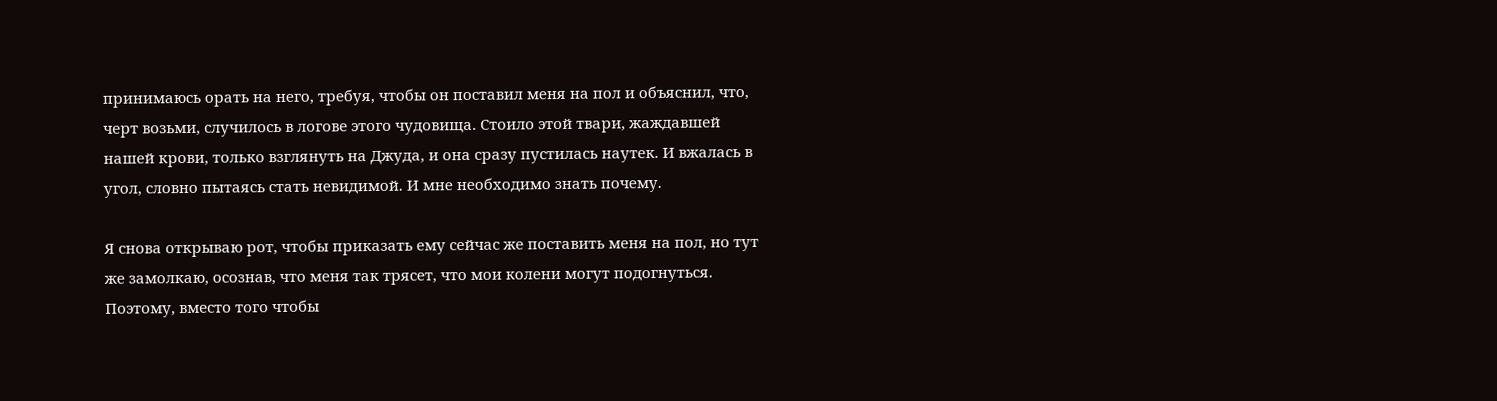принимаюсь орать на него, требуя, чтобы он поставил меня на пол и объяснил, что, черт возьми, случилось в логове этого чудовища. Стоило этой твари, жаждавшей нашей крови, только взглянуть на Джуда, и она сразу пустилась наутек. И вжалась в угол, словно пытаясь стать невидимой. И мне необходимо знать почему.

Я снова открываю рот, чтобы приказать ему сейчас же поставить меня на пол, но тут же замолкаю, осознав, что меня так трясет, что мои колени могут подогнуться. Поэтому, вместо того чтобы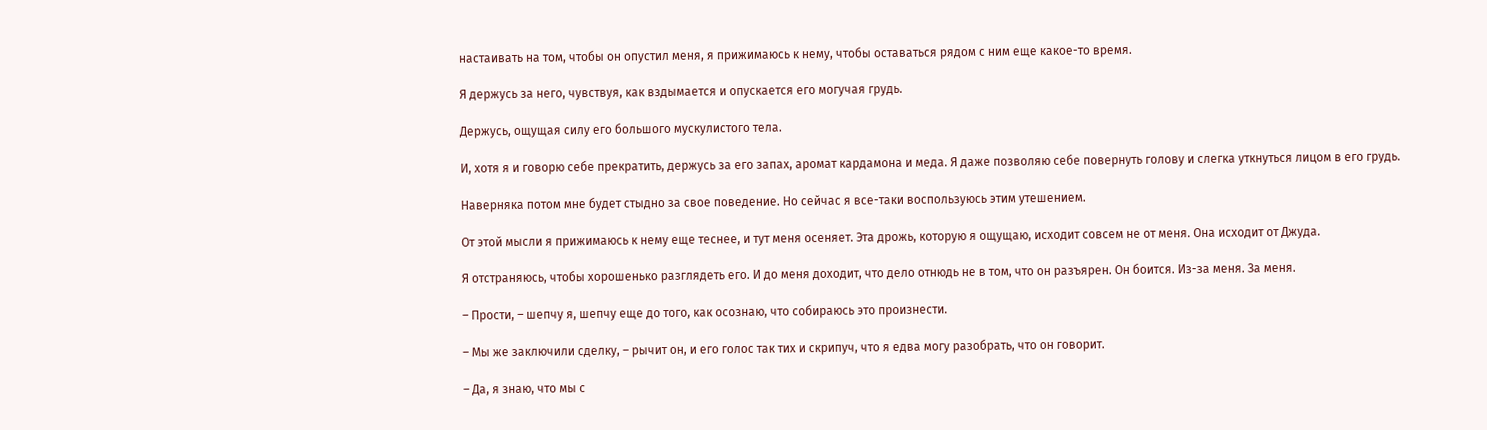настаивать на том, чтобы он опустил меня, я прижимаюсь к нему, чтобы оставаться рядом с ним еще какое-то время.

Я держусь за него, чувствуя, как вздымается и опускается его могучая грудь.

Держусь, ощущая силу его большого мускулистого тела.

И, хотя я и говорю себе прекратить, держусь за его запах, аромат кардамона и меда. Я даже позволяю себе повернуть голову и слегка уткнуться лицом в его грудь.

Наверняка потом мне будет стыдно за свое поведение. Но сейчас я все-таки воспользуюсь этим утешением.

От этой мысли я прижимаюсь к нему еще теснее, и тут меня осеняет. Эта дрожь, которую я ощущаю, исходит совсем не от меня. Она исходит от Джуда.

Я отстраняюсь, чтобы хорошенько разглядеть его. И до меня доходит, что дело отнюдь не в том, что он разъярен. Он боится. Из-за меня. За меня.

– Прости, – шепчу я, шепчу еще до того, как осознаю, что собираюсь это произнести.

– Мы же заключили сделку, – рычит он, и его голос так тих и скрипуч, что я едва могу разобрать, что он говорит.

– Да, я знаю, что мы с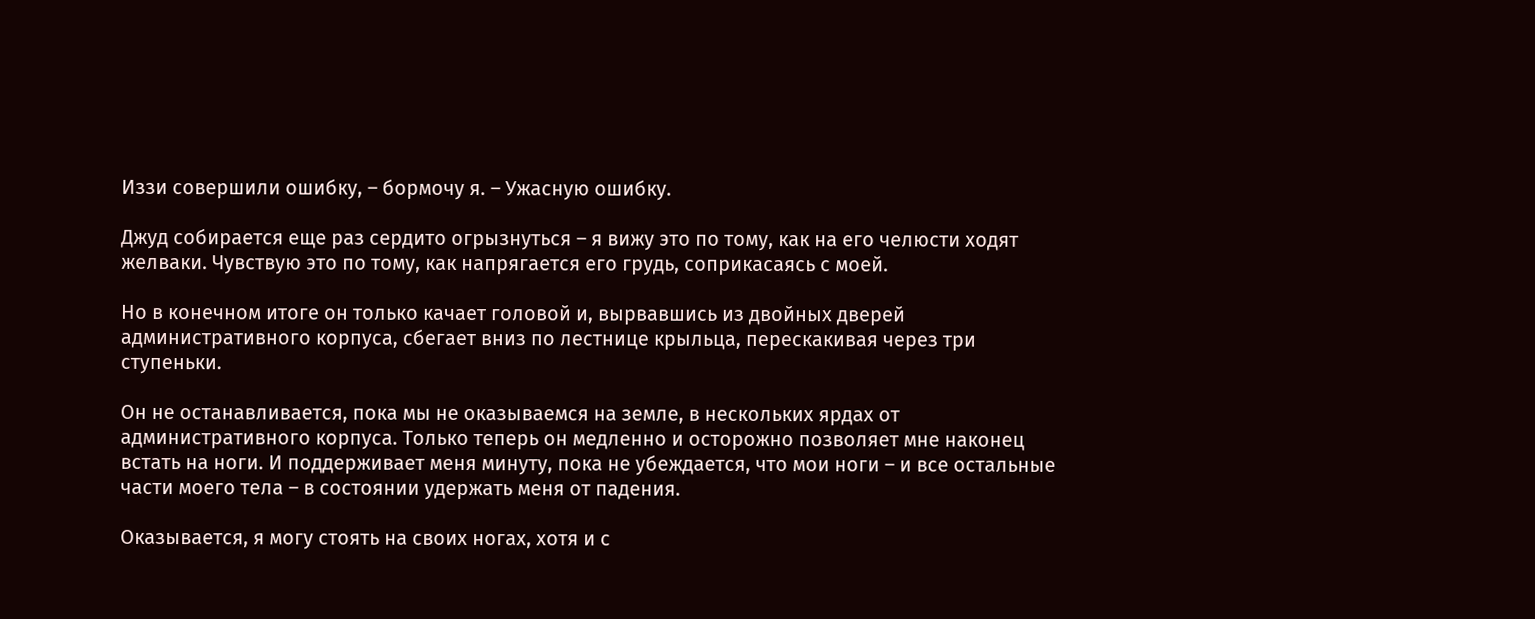Иззи совершили ошибку, – бормочу я. – Ужасную ошибку.

Джуд собирается еще раз сердито огрызнуться – я вижу это по тому, как на его челюсти ходят желваки. Чувствую это по тому, как напрягается его грудь, соприкасаясь с моей.

Но в конечном итоге он только качает головой и, вырвавшись из двойных дверей административного корпуса, сбегает вниз по лестнице крыльца, перескакивая через три ступеньки.

Он не останавливается, пока мы не оказываемся на земле, в нескольких ярдах от административного корпуса. Только теперь он медленно и осторожно позволяет мне наконец встать на ноги. И поддерживает меня минуту, пока не убеждается, что мои ноги – и все остальные части моего тела – в состоянии удержать меня от падения.

Оказывается, я могу стоять на своих ногах, хотя и с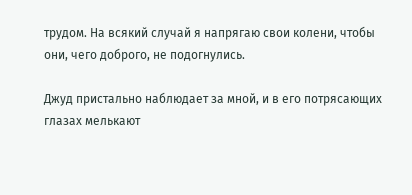трудом. На всякий случай я напрягаю свои колени, чтобы они, чего доброго, не подогнулись.

Джуд пристально наблюдает за мной, и в его потрясающих глазах мелькают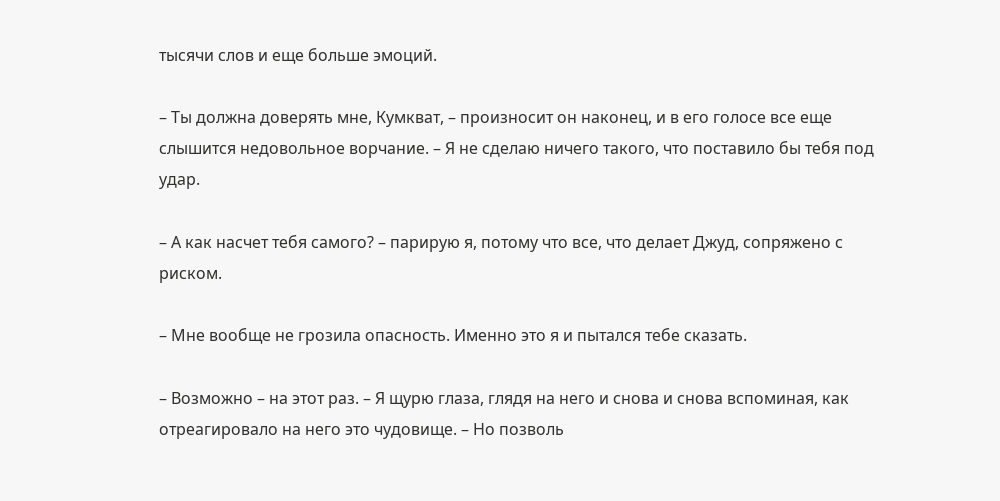тысячи слов и еще больше эмоций.

– Ты должна доверять мне, Кумкват, – произносит он наконец, и в его голосе все еще слышится недовольное ворчание. – Я не сделаю ничего такого, что поставило бы тебя под удар.

– А как насчет тебя самого? – парирую я, потому что все, что делает Джуд, сопряжено с риском.

– Мне вообще не грозила опасность. Именно это я и пытался тебе сказать.

– Возможно – на этот раз. – Я щурю глаза, глядя на него и снова и снова вспоминая, как отреагировало на него это чудовище. – Но позволь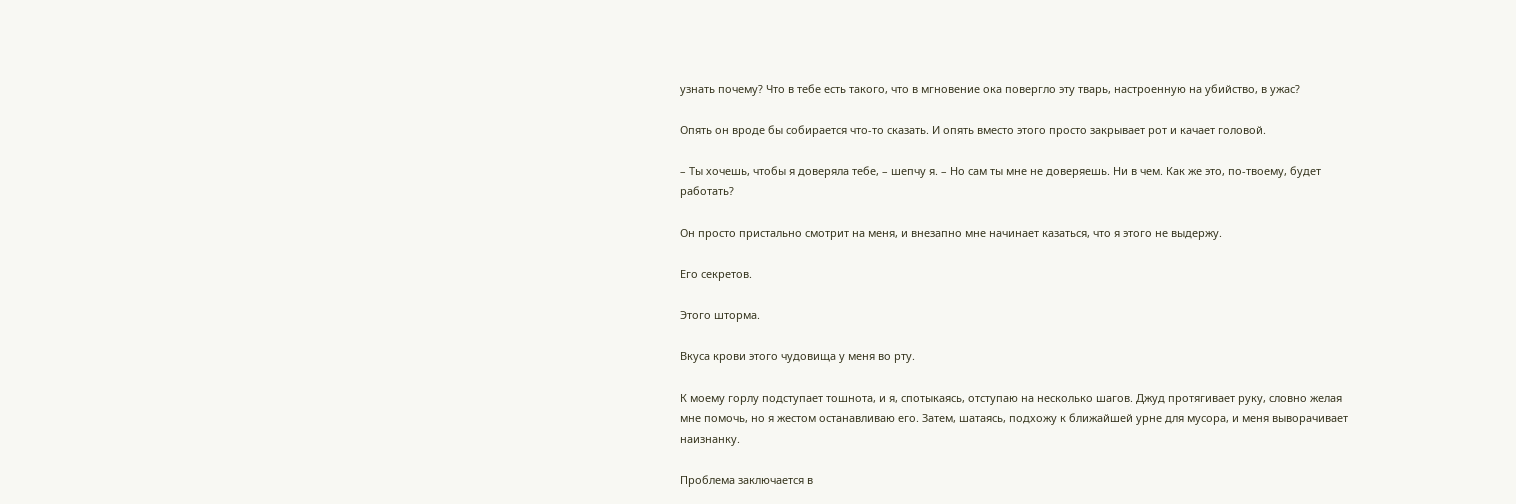узнать почему? Что в тебе есть такого, что в мгновение ока повергло эту тварь, настроенную на убийство, в ужас?

Опять он вроде бы собирается что-то сказать. И опять вместо этого просто закрывает рот и качает головой.

– Ты хочешь, чтобы я доверяла тебе, – шепчу я. – Но сам ты мне не доверяешь. Ни в чем. Как же это, по-твоему, будет работать?

Он просто пристально смотрит на меня, и внезапно мне начинает казаться, что я этого не выдержу.

Его секретов.

Этого шторма.

Вкуса крови этого чудовища у меня во рту.

К моему горлу подступает тошнота, и я, спотыкаясь, отступаю на несколько шагов. Джуд протягивает руку, словно желая мне помочь, но я жестом останавливаю его. Затем, шатаясь, подхожу к ближайшей урне для мусора, и меня выворачивает наизнанку.

Проблема заключается в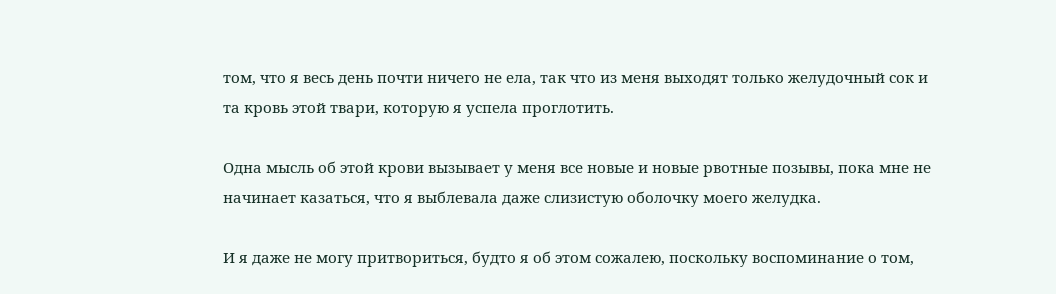том, что я весь день почти ничего не ела, так что из меня выходят только желудочный сок и та кровь этой твари, которую я успела проглотить.

Одна мысль об этой крови вызывает у меня все новые и новые рвотные позывы, пока мне не начинает казаться, что я выблевала даже слизистую оболочку моего желудка.

И я даже не могу притвориться, будто я об этом сожалею, поскольку воспоминание о том,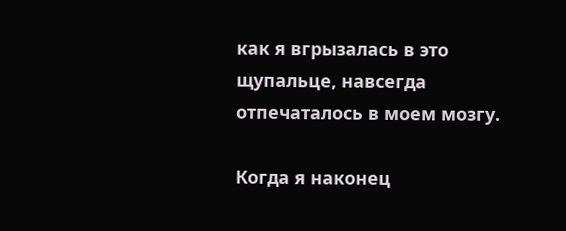как я вгрызалась в это щупальце, навсегда отпечаталось в моем мозгу.

Когда я наконец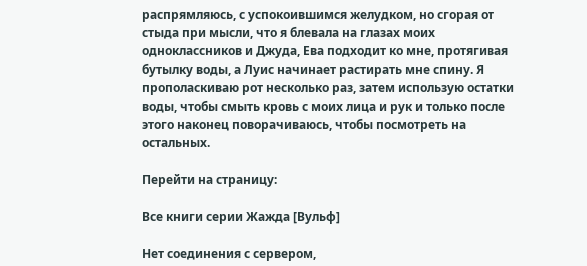распрямляюсь, с успокоившимся желудком, но сгорая от стыда при мысли, что я блевала на глазах моих одноклассников и Джуда, Ева подходит ко мне, протягивая бутылку воды, а Луис начинает растирать мне спину. Я прополаскиваю рот несколько раз, затем использую остатки воды, чтобы смыть кровь с моих лица и рук и только после этого наконец поворачиваюсь, чтобы посмотреть на остальных.

Перейти на страницу:

Все книги серии Жажда [Вульф]

Нет соединения с сервером,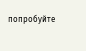попробуйте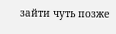зайти чуть позже